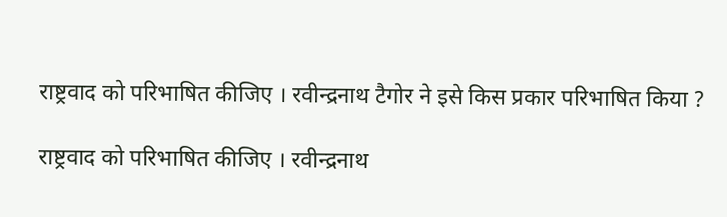राष्ट्रवाद को परिभाषित कीजिए । रवीन्द्रनाथ टैगोर ने इसे किस प्रकार परिभाषित किया ?

राष्ट्रवाद को परिभाषित कीजिए । रवीन्द्रनाथ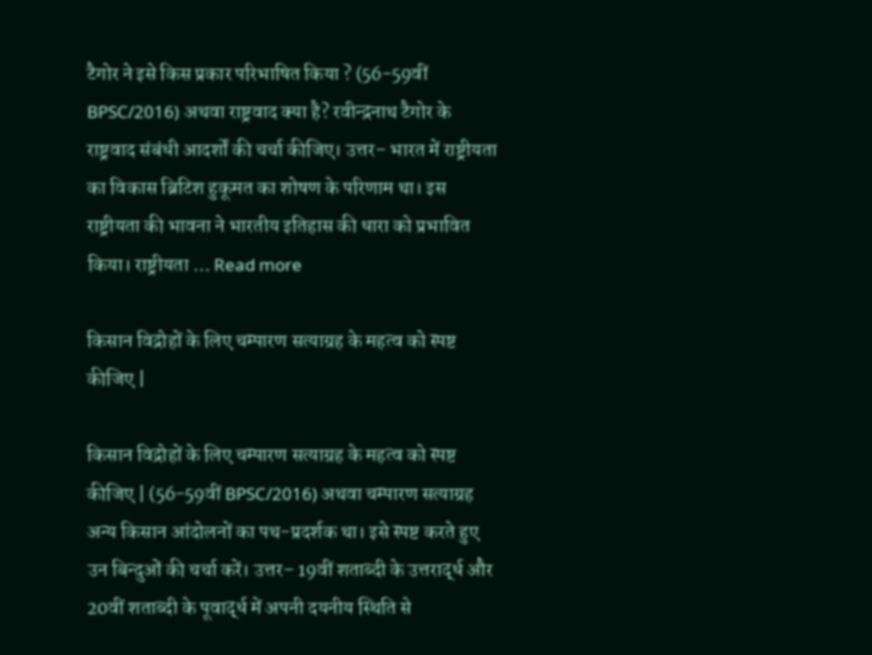टैगोर ने इसे किस प्रकार परिभाषित किया ? (56-59वीं BPSC/2016) अथवा राष्ट्रवाद क्या है? रवीन्द्रनाथ टैगोर के राष्ट्रवाद संबंधी आदर्शों की चर्चा कीजिए। उत्तर– भारत में राष्ट्रीयता का विकास ब्रिटिश हुकूमत का शोषण के परिणाम था। इस राष्ट्रीयता की भावना ने भारतीय इतिहास की धारा को प्रभावित किया। राष्ट्रीयता … Read more

किसान विद्रोहों के लिए चम्पारण सत्याग्रह के महत्व को स्पष्ट कीजिए |

किसान विद्रोहों के लिए चम्पारण सत्याग्रह के महत्व को स्पष्ट कीजिए | (56-59वीं BPSC/2016) अथवा चम्पारण सत्याग्रह अन्य किसान आंदोलनों का पथ-प्रदर्शक था। इसे स्पष्ट करते हुए उन बिन्दुओं की चर्चा करें। उत्तर– 19वीं शताब्दी के उत्तरार्द्ध और 20वीं शताब्दी के पूवार्द्ध में अपनी दयनीय स्थिति से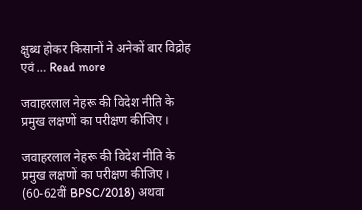क्षुब्ध होकर किसानों ने अनेकों बार विद्रोह एवं … Read more

जवाहरलाल नेहरू की विदेश नीति के प्रमुख लक्षणों का परीक्षण कीजिए ।

जवाहरलाल नेहरू की विदेश नीति के प्रमुख लक्षणों का परीक्षण कीजिए । (60-62वीं BPSC/2018) अथवा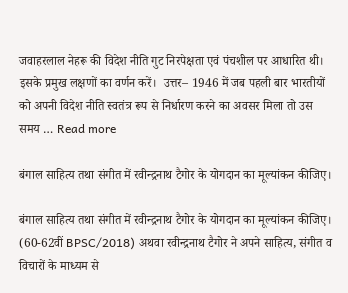जवाहरलाल नेहरू की विदेश नीति गुट निरपेक्षता एवं पंचशील पर आधारित थी। इसके प्रमुख लक्षणों का वर्णन करें।  उत्तर– 1946 में जब पहली बार भारतीयों को अपनी विदेश नीति स्वतंत्र रूप से निर्धारण करने का अवसर मिला तो उस समय … Read more

बंगाल साहित्य तथा संगीत में रवीन्द्रनाथ टैगोर के योगदान का मूल्यांकन कीजिए।

बंगाल साहित्य तथा संगीत में रवीन्द्रनाथ टैगोर के योगदान का मूल्यांकन कीजिए। (60-62वीं BPSC/2018) अथवा रवीन्द्रनाथ टैगोर ने अपने साहित्य, संगीत व विचारों के माध्यम से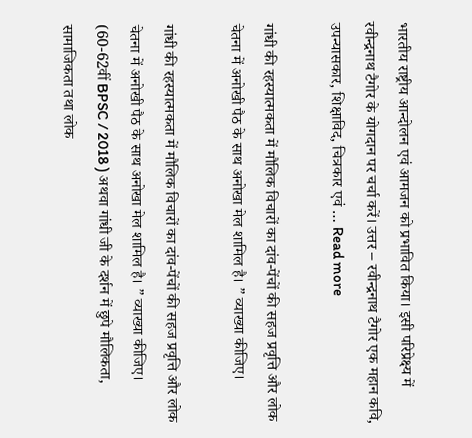भारतीय राष्ट्रीय आन्दोलन एवं आमजन को प्रभावित किया। इसी परिप्रेक्ष्य में रवीन्द्रनाथ टैगोर के योगदान पर चर्चा करें। उत्तर – रवीन्द्रनाथ टैगोर एक महान कवि, उपन्यासकार, शिक्षाविद, चित्रकार एवं … Read more

गांधी की रहस्यात्मकता में मौलिक विचारों का दांव-पेंचों की सहज प्रवृत्ति और लोक चेतना में अनोखी पैठ के साथ अनोखा मेल शामिल है। ” व्याख्या कीजिए।

गांधी की रहस्यात्मकता में मौलिक विचारों का दांव-पेंचों की सहज प्रवृत्ति और लोक चेतना में अनोखी पैठ के साथ अनोखा मेल शामिल है। ” व्याख्या कीजिए। (60-62वीं BPSC / 2018 ) अथवा गांधी जी के दर्शन में छुपे मौलिकता, सामाजिकता तथा लोक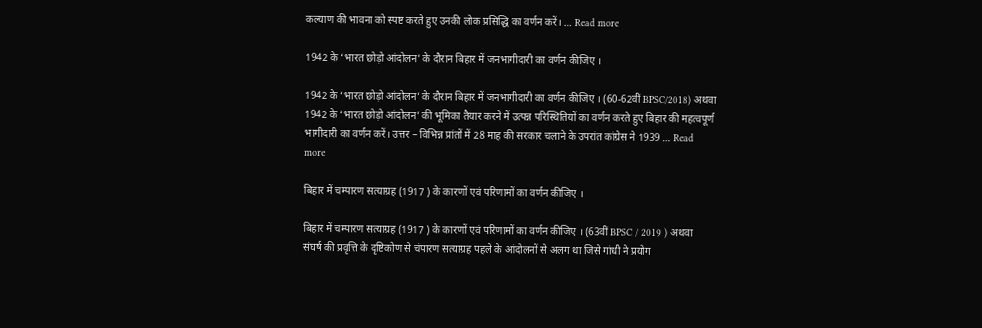कल्याण की भावना को स्पष्ट करते हुए उनकी लोक प्रसिद्धि का वर्णन करें। … Read more

1942 के ‘भारत छोड़ो आंदोलन’ के दौरान बिहार में जनभागीदारी का वर्णन कीजिए ।

1942 के ‘भारत छोड़ो आंदोलन’ के दौरान बिहार में जनभागीदारी का वर्णन कीजिए । (60-62वीं BPSC/2018) अथवा 1942 के ‘भारत छोड़ो आंदोलन’ की भूमिका तैयार करने में उत्पन्न परिस्थितियों का वर्णन करते हुए बिहार की महत्वपूर्ण भागीदारी का वर्णन करें। उत्तर – विभिन्न प्रांतों में 28 माह की सरकार चलाने के उपरांत कांग्रेस ने 1939 … Read more

बिहार में चम्पारण सत्याग्रह (1917 ) के कारणों एवं परिणामों का वर्णन कीजिए ।

बिहार में चम्पारण सत्याग्रह (1917 ) के कारणों एवं परिणामों का वर्णन कीजिए । (63वीं BPSC / 2019 ) अथवा संघर्ष की प्रवृत्ति के दृष्टिकोण से चंपारण सत्याग्रह पहले के आंदोलनों से अलग था जिसे गांधी ने प्रयोग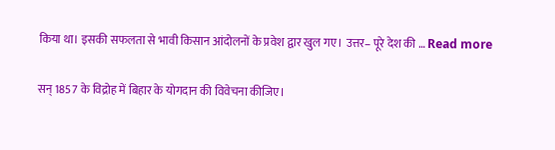किया था। इसकी सफलता से भावी किसान आंदोलनों के प्रवेश द्वार खुल गए। उत्तर– पूरे देश की … Read more

सन् 1857 के विद्रोह में बिहार के योगदान की विवेचना कीजिए।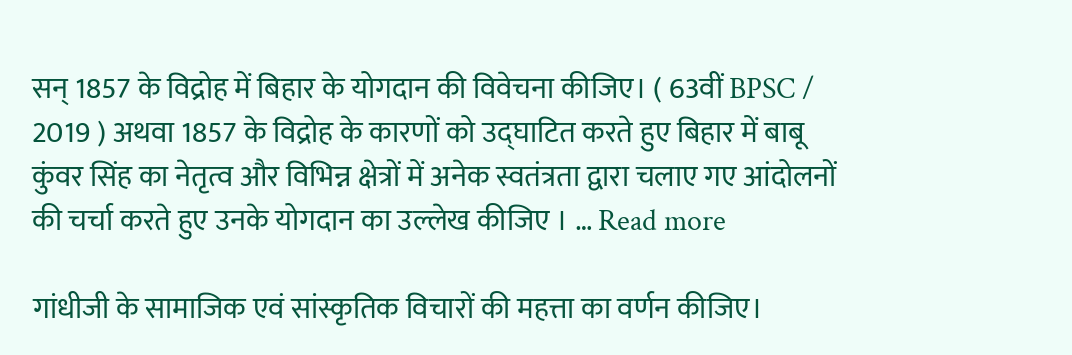सन् 1857 के विद्रोह में बिहार के योगदान की विवेचना कीजिए। ( 63वीं BPSC / 2019 ) अथवा 1857 के विद्रोह के कारणों को उद्घाटित करते हुए बिहार में बाबू कुंवर सिंह का नेतृत्व और विभिन्न क्षेत्रों में अनेक स्वतंत्रता द्वारा चलाए गए आंदोलनों की चर्चा करते हुए उनके योगदान का उल्लेख कीजिए । … Read more

गांधीजी के सामाजिक एवं सांस्कृतिक विचारों की महत्ता का वर्णन कीजिए।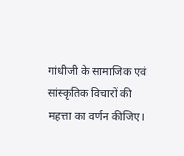गांधीजी के सामाजिक एवं सांस्कृतिक विचारों की महत्ता का वर्णन कीजिए।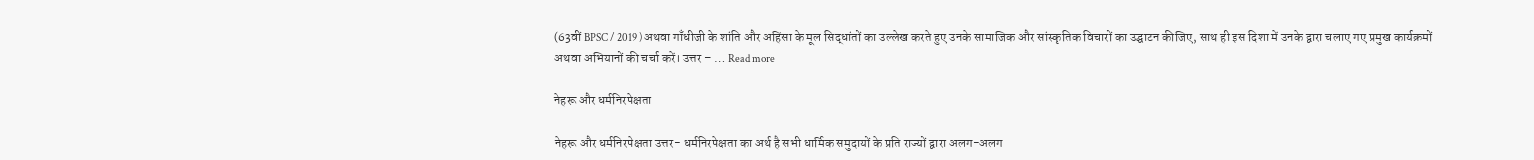(63वीं BPSC / 2019 ) अथवा गाँधीजी के शांति और अहिंसा के मूल सिद्धांतों का उल्लेख करते हुए उनके सामाजिक और सांस्कृतिक विचारों का उद्घाटन कीजिए, साथ ही इस दिशा में उनके द्वारा चलाए गए प्रमुख कार्यक्रमों अथवा अभियानों की चर्चा करें। उत्तर – … Read more

नेहरू और धर्मनिरपेक्षता

नेहरू और धर्मनिरपेक्षता उत्तर- धर्मनिरपेक्षता का अर्थ है सभी धार्मिक समुदायों के प्रति राज्यों द्वारा अलग-अलग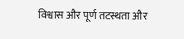विश्वास और पूर्ण तटस्थता और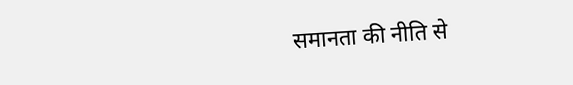समानता की नीति से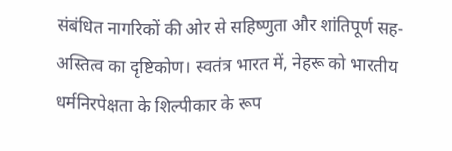संबंधित नागरिकों की ओर से सहिष्णुता और शांतिपूर्ण सह-अस्तित्व का दृष्टिकोण। स्वतंत्र भारत में, नेहरू को भारतीय धर्मनिरपेक्षता के शिल्पीकार के रूप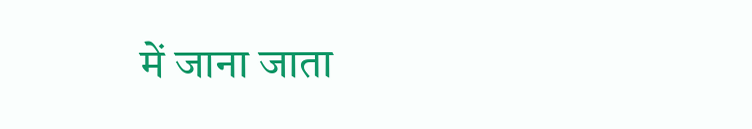में जाना जाता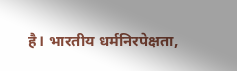है। भारतीय धर्मनिरपेक्षता,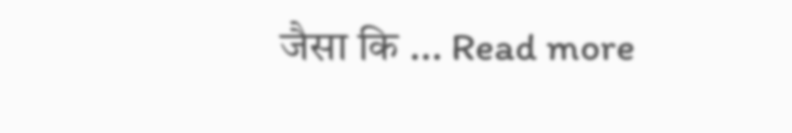जैसा कि … Read more